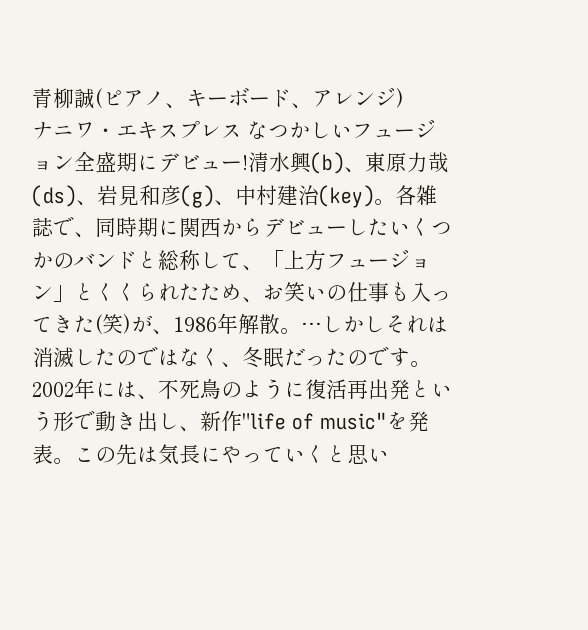青柳誠(ピアノ、キーボード、アレンジ)
ナニワ・エキスプレス なつかしいフュージョン全盛期にデビュー!清水興(b)、東原力哉(ds)、岩見和彦(g)、中村建治(key)。各雑誌で、同時期に関西からデビューしたいくつかのバンドと総称して、「上方フュージョン」とくくられたため、お笑いの仕事も入ってきた(笑)が、1986年解散。…しかしそれは消滅したのではなく、冬眠だったのです。2002年には、不死鳥のように復活再出発という形で動き出し、新作"life of music"を発表。この先は気長にやっていくと思い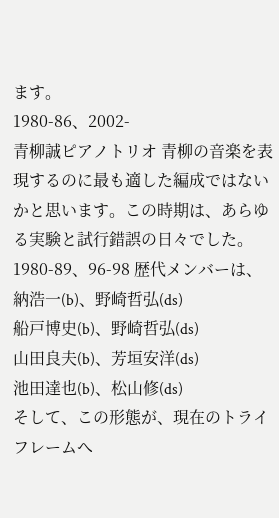ます。
1980-86、2002-
青柳誠ピアノトリオ 青柳の音楽を表現するのに最も適した編成ではないかと思います。この時期は、あらゆる実験と試行錯誤の日々でした。
1980-89、96-98 歴代メンバーは、
納浩一(b)、野崎哲弘(ds)
船戸博史(b)、野崎哲弘(ds)
山田良夫(b)、芳垣安洋(ds)
池田達也(b)、松山修(ds)
そして、この形態が、現在のトライフレームへ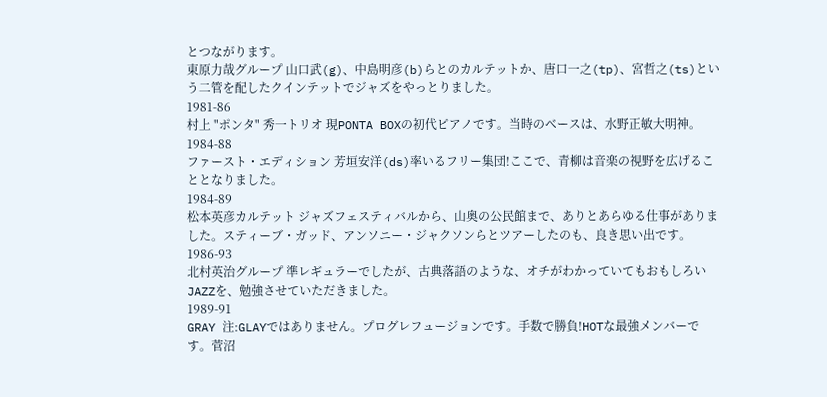とつながります。
東原力哉グループ 山口武(g)、中島明彦(b)らとのカルテットか、唐口一之(tp)、宮哲之(ts)という二管を配したクインテットでジャズをやっとりました。
1981-86
村上 "ポンタ" 秀一トリオ 現PONTA BOXの初代ピアノです。当時のベースは、水野正敏大明神。
1984-88
ファースト・エディション 芳垣安洋(ds)率いるフリー集団!ここで、青柳は音楽の視野を広げることとなりました。
1984-89
松本英彦カルテット ジャズフェスティバルから、山奥の公民館まで、ありとあらゆる仕事がありました。スティーブ・ガッド、アンソニー・ジャクソンらとツアーしたのも、良き思い出です。
1986-93
北村英治グループ 準レギュラーでしたが、古典落語のような、オチがわかっていてもおもしろいJAZZを、勉強させていただきました。
1989-91
GRAY 注:GLAYではありません。プログレフュージョンです。手数で勝負!HOTな最強メンバーです。菅沼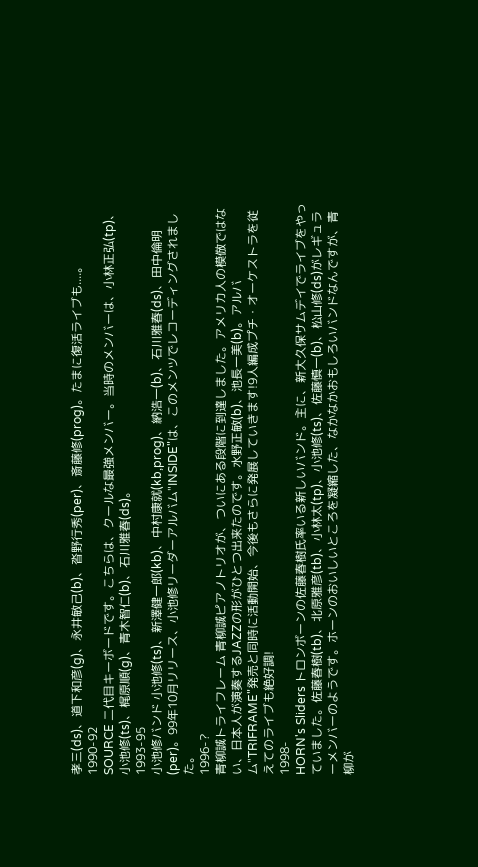孝三(ds)、道下和彦(g)、永井敏己(b)、沓野行秀(per)、斎藤修(prog)。たまに復活ライブも....。
1990-92
SOURCE 二代目キーボードです。こちらは、クールな最強メンバー。当時のメンバーは、小林正弘(tp)、小池修(ts)、梶原順(g)、青木智仁(b)、石川雅春(ds)。
1993-95
小池修バンド 小池修(ts)、新澤健一郎(kb)、中村康就(kb,prog)、納浩一(b)、石川雅春(ds)、田中倫明(per)。99年10月リリース、小池修リーダーアルバム"INSIDE"は、このメンツでレコーディングされました。
1996-?
青柳誠トライフレーム 青柳誠ピアノトリオが、ついにある段階に到達しました。アメリカ人の模倣ではない、日本人が演奏するJAZZの形がひとつ出来たのです。水野正敏(b)、池長一美(b)。アルバム"TRIFRAME"発売と同時に活動開始、今後もさらに発展していきます!9人編成プチ・オーケストラを従えてのライブも絶好調!
1998-
HORN's Sliders トロンボーンの佐藤春樹氏率いる新しいバンド。主に、新大久保サムデイでライブをやっていました。佐藤春樹(tb)、北原雅彦(tb)、小林太(tp)、小池修(ts)、佐藤慎一(b)、松山修(ds)がレギュラーメンバーのようです。ホーンのおいしいところを凝縮した、なかなかおもしろいバンドなんですが、青柳が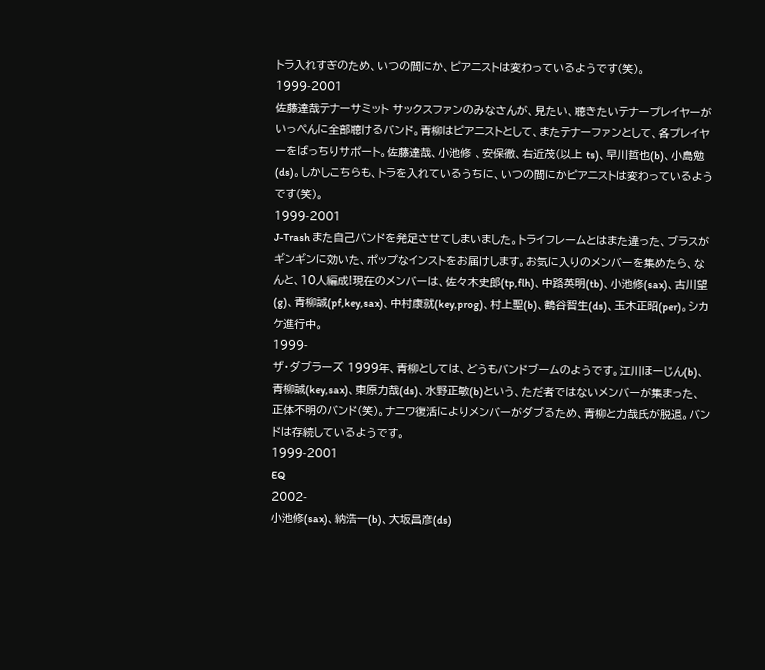トラ入れすぎのため、いつの間にか、ピアニストは変わっているようです(笑)。
1999-2001
佐藤達哉テナーサミット サックスファンのみなさんが、見たい、聴きたいテナープレイヤーがいっぺんに全部聴けるバンド。青柳はピアニストとして、またテナーファンとして、各プレイヤーをばっちりサポート。佐藤達哉、小池修 、安保徹、右近茂(以上 ts)、早川哲也(b)、小島勉(ds)。しかしこちらも、トラを入れているうちに、いつの間にかピアニストは変わっているようです(笑)。
1999-2001
J-Trash また自己バンドを発足させてしまいました。トライフレームとはまた違った、ブラスがギンギンに効いた、ポップなインストをお届けします。お気に入りのメンバーを集めたら、なんと、10人編成!現在のメンバーは、佐々木史郎(tp,flh)、中路英明(tb)、小池修(sax)、古川望(g)、青柳誠(pf,key,sax)、中村康就(key,prog)、村上聖(b)、鶴谷智生(ds)、玉木正昭(per)。シカケ進行中。
1999-
ザ・ダブラーズ 1999年、青柳としては、どうもバンドブームのようです。江川ほーじん(b)、青柳誠(key,sax)、東原力哉(ds)、水野正敏(b)という、ただ者ではないメンバーが集まった、正体不明のバンド(笑)。ナニワ復活によりメンバーがダブるため、青柳と力哉氏が脱退。バンドは存続しているようです。
1999-2001
EQ
2002-
小池修(sax)、納浩一(b)、大坂昌彦(ds)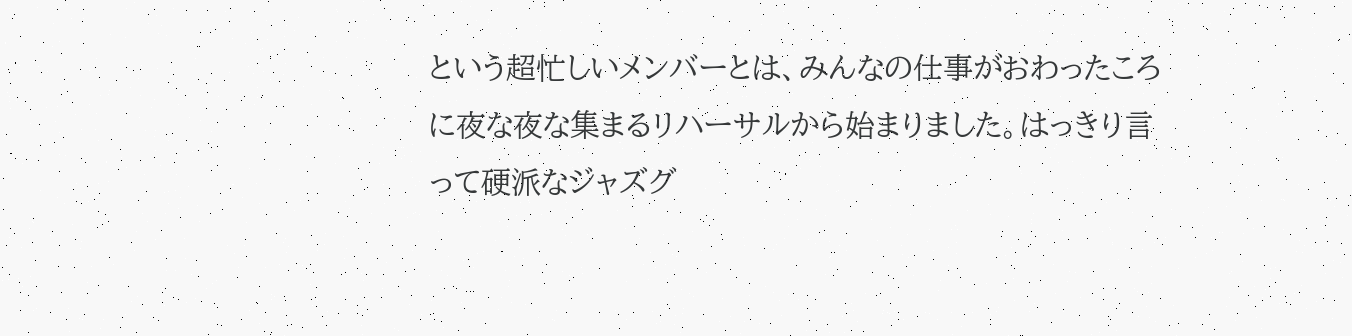という超忙しいメンバーとは、みんなの仕事がおわったころに夜な夜な集まるリハーサルから始まりました。はっきり言って硬派なジャズグ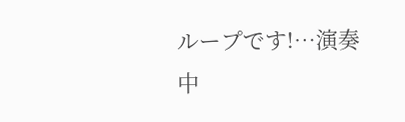ループです!…演奏中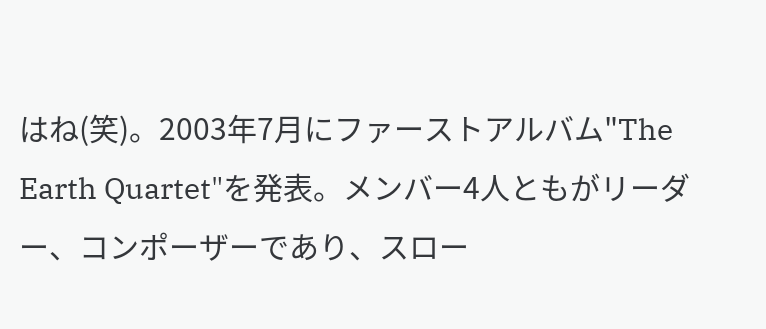はね(笑)。2003年7月にファーストアルバム"The Earth Quartet"を発表。メンバー4人ともがリーダー、コンポーザーであり、スロー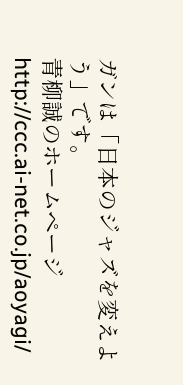ガンは「日本のジャズを変えよう」です。
青柳誠のホームページ
http://ccc.ai-net.co.jp/aoyagi/